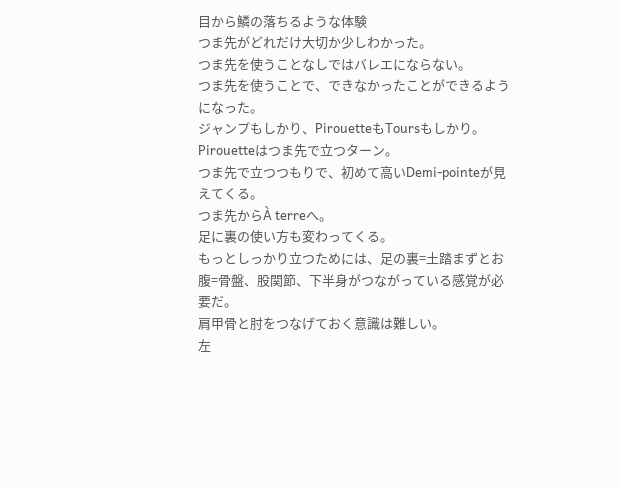目から鱗の落ちるような体験
つま先がどれだけ大切か少しわかった。
つま先を使うことなしではバレエにならない。
つま先を使うことで、できなかったことができるようになった。
ジャンプもしかり、PirouetteもToursもしかり。
Pirouetteはつま先で立つターン。
つま先で立つつもりで、初めて高いDemi-pointeが見えてくる。
つま先からÀ terreへ。
足に裏の使い方も変わってくる。
もっとしっかり立つためには、足の裏=土踏まずとお腹=骨盤、股関節、下半身がつながっている感覚が必要だ。
肩甲骨と肘をつなげておく意識は難しい。
左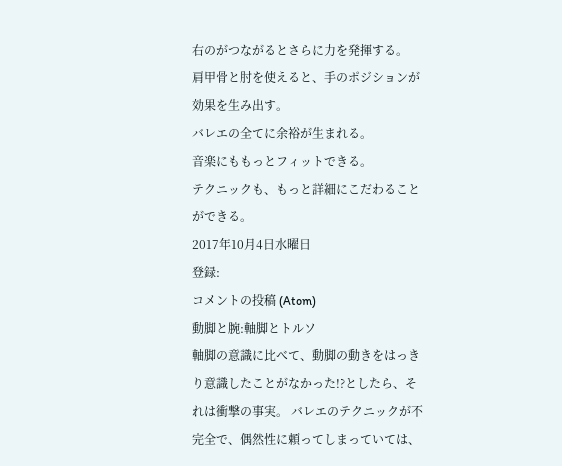右のがつながるとさらに力を発揮する。
肩甲骨と肘を使えると、手のポジションが効果を生み出す。
バレエの全てに余裕が生まれる。
音楽にももっとフィットできる。
テクニックも、もっと詳細にこだわることができる。
2017年10月4日水曜日
登録:
コメントの投稿 (Atom)
動脚と腕:軸脚とトルソ
軸脚の意識に比べて、動脚の動きをはっきり意識したことがなかった!?としたら、それは衝撃の事実。 バレエのテクニックが不完全で、偶然性に頼ってしまっていては、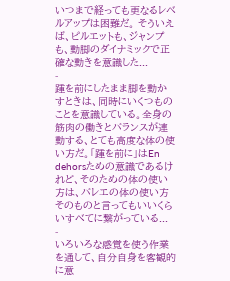いつまで経っても更なるレベルアップは困難だ。 そういえば、ピルエットも、ジャンプも、動脚のダイナミックで正確な動きを意識した...
-
踵を前にしたまま脚を動かすときは、同時にいくつものことを意識している。全身の筋肉の働きとバランスが連動する、とても高度な体の使い方だ。「踵を前に」はEn dehorsための意識であるけれど、そのための体の使い方は、バレエの体の使い方そのものと言ってもいいくらいすべてに繋がっている...
-
いろいろな感覚を使う作業を通して、自分自身を客観的に意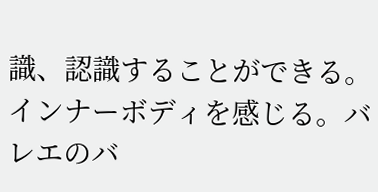識、認識することができる。インナーボディを感じる。バレエのバ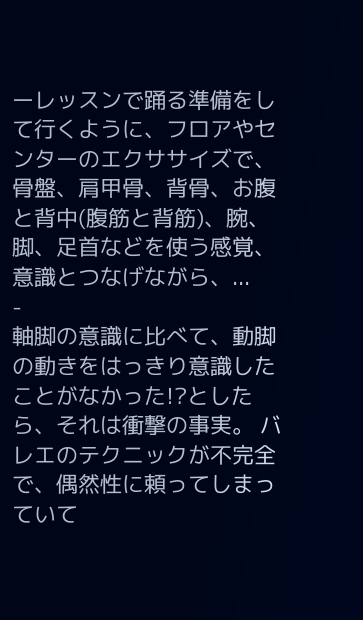ーレッスンで踊る準備をして行くように、フロアやセンターのエクササイズで、骨盤、肩甲骨、背骨、お腹と背中(腹筋と背筋)、腕、脚、足首などを使う感覚、意識とつなげながら、...
-
軸脚の意識に比べて、動脚の動きをはっきり意識したことがなかった!?としたら、それは衝撃の事実。 バレエのテクニックが不完全で、偶然性に頼ってしまっていて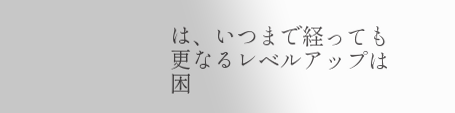は、いつまで経っても更なるレベルアップは困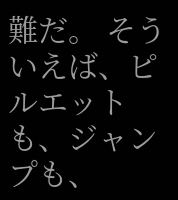難だ。 そういえば、ピルエットも、ジャンプも、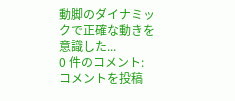動脚のダイナミックで正確な動きを意識した...
0 件のコメント:
コメントを投稿